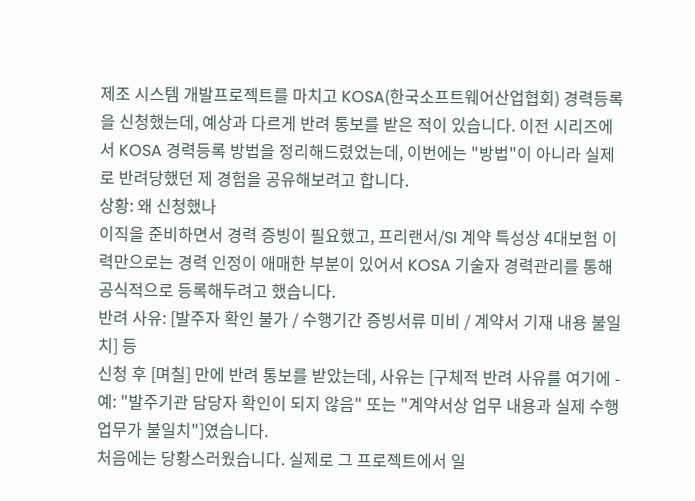제조 시스템 개발프로젝트를 마치고 KOSA(한국소프트웨어산업협회) 경력등록을 신청했는데, 예상과 다르게 반려 통보를 받은 적이 있습니다. 이전 시리즈에서 KOSA 경력등록 방법을 정리해드렸었는데, 이번에는 "방법"이 아니라 실제로 반려당했던 제 경험을 공유해보려고 합니다.
상황: 왜 신청했나
이직을 준비하면서 경력 증빙이 필요했고, 프리랜서/SI 계약 특성상 4대보험 이력만으로는 경력 인정이 애매한 부분이 있어서 KOSA 기술자 경력관리를 통해 공식적으로 등록해두려고 했습니다.
반려 사유: [발주자 확인 불가 / 수행기간 증빙서류 미비 / 계약서 기재 내용 불일치] 등
신청 후 [며칠] 만에 반려 통보를 받았는데, 사유는 [구체적 반려 사유를 여기에 - 예: "발주기관 담당자 확인이 되지 않음" 또는 "계약서상 업무 내용과 실제 수행 업무가 불일치"]였습니다.
처음에는 당황스러웠습니다. 실제로 그 프로젝트에서 일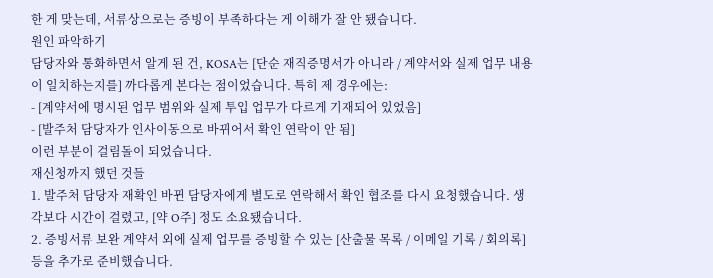한 게 맞는데, 서류상으로는 증빙이 부족하다는 게 이해가 잘 안 됐습니다.
원인 파악하기
담당자와 통화하면서 알게 된 건, KOSA는 [단순 재직증명서가 아니라 / 계약서와 실제 업무 내용이 일치하는지를] 까다롭게 본다는 점이었습니다. 특히 제 경우에는:
- [계약서에 명시된 업무 범위와 실제 투입 업무가 다르게 기재되어 있었음]
- [발주처 담당자가 인사이동으로 바뀌어서 확인 연락이 안 됨]
이런 부분이 걸림돌이 되었습니다.
재신청까지 했던 것들
1. 발주처 담당자 재확인 바뀐 담당자에게 별도로 연락해서 확인 협조를 다시 요청했습니다. 생각보다 시간이 걸렸고, [약 O주] 정도 소요됐습니다.
2. 증빙서류 보완 계약서 외에 실제 업무를 증빙할 수 있는 [산출물 목록 / 이메일 기록 / 회의록] 등을 추가로 준비했습니다.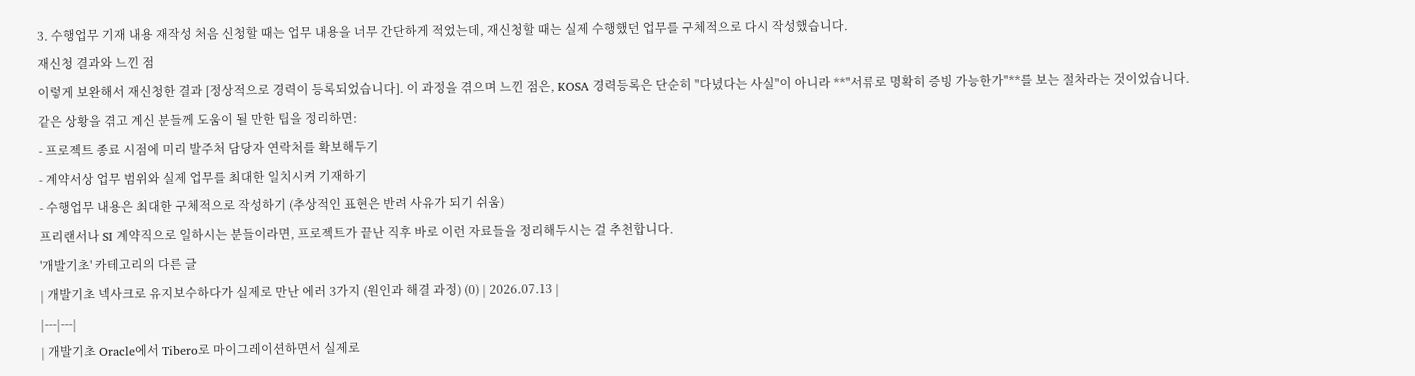3. 수행업무 기재 내용 재작성 처음 신청할 때는 업무 내용을 너무 간단하게 적었는데, 재신청할 때는 실제 수행했던 업무를 구체적으로 다시 작성했습니다.
재신청 결과와 느낀 점
이렇게 보완해서 재신청한 결과 [정상적으로 경력이 등록되었습니다]. 이 과정을 겪으며 느낀 점은, KOSA 경력등록은 단순히 "다녔다는 사실"이 아니라 **"서류로 명확히 증빙 가능한가"**를 보는 절차라는 것이었습니다.
같은 상황을 겪고 계신 분들께 도움이 될 만한 팁을 정리하면:
- 프로젝트 종료 시점에 미리 발주처 담당자 연락처를 확보해두기
- 계약서상 업무 범위와 실제 업무를 최대한 일치시켜 기재하기
- 수행업무 내용은 최대한 구체적으로 작성하기 (추상적인 표현은 반려 사유가 되기 쉬움)
프리랜서나 SI 계약직으로 일하시는 분들이라면, 프로젝트가 끝난 직후 바로 이런 자료들을 정리해두시는 걸 추천합니다.
'개발기초' 카테고리의 다른 글
| 개발기초 넥사크로 유지보수하다가 실제로 만난 에러 3가지 (원인과 해결 과정) (0) | 2026.07.13 |
|---|---|
| 개발기초 Oracle에서 Tibero로 마이그레이션하면서 실제로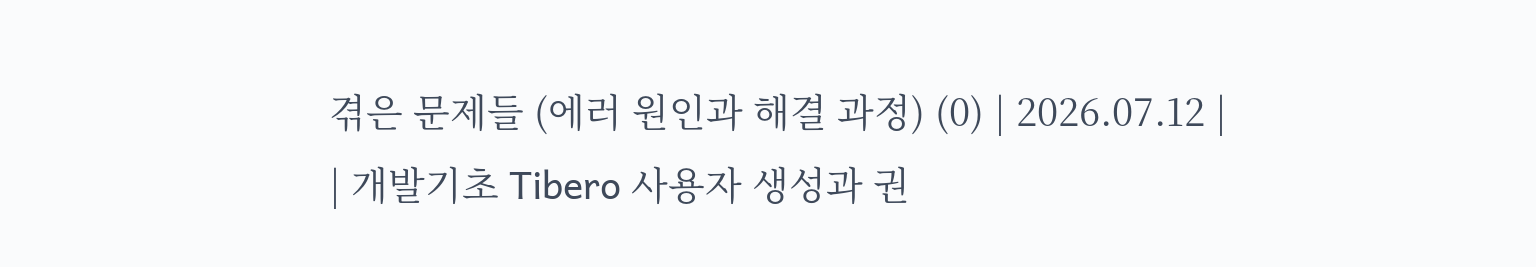겪은 문제들 (에러 원인과 해결 과정) (0) | 2026.07.12 |
| 개발기초 Tibero 사용자 생성과 권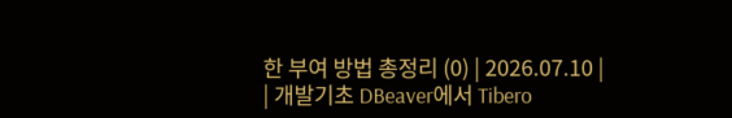한 부여 방법 총정리 (0) | 2026.07.10 |
| 개발기초 DBeaver에서 Tibero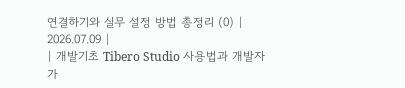연결하기와 실무 설정 방법 총정리 (0) | 2026.07.09 |
| 개발기초 Tibero Studio 사용법과 개발자가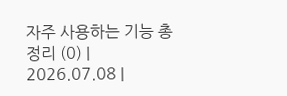자주 사용하는 기능 총정리 (0) | 2026.07.08 |